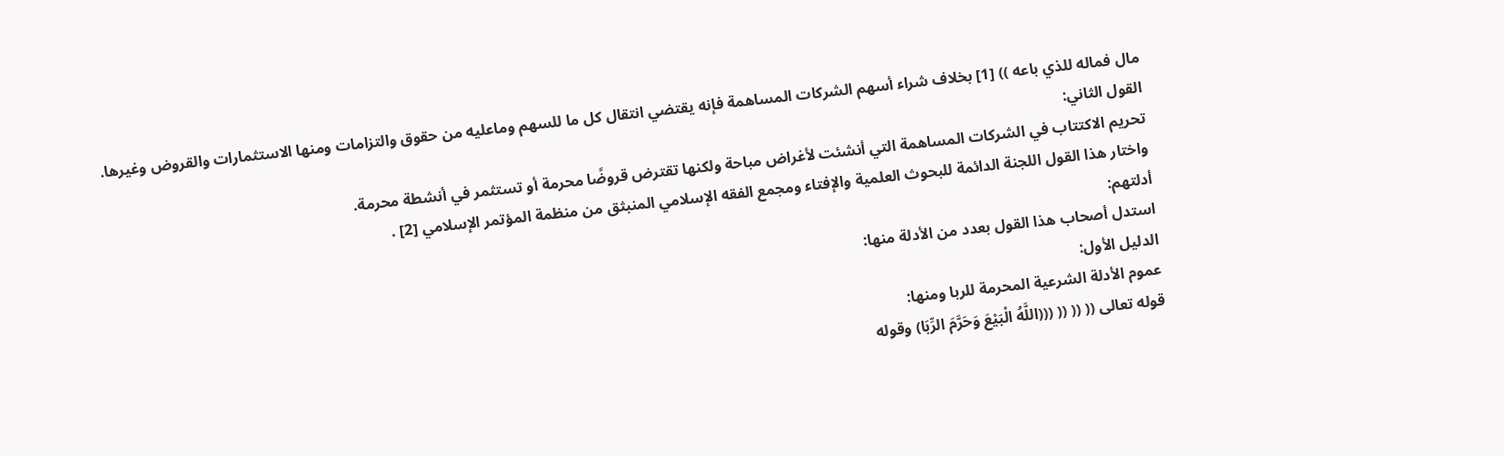مال فماله للذي باعه )) [1] بخلاف شراء أسهم الشركات المساهمة فإنه يقتضي انتقال كل ما للسهم وماعليه من حقوق والتزامات ومنها الاستثمارات والقروض وغيرها.
القول الثاني:
تحريم الاكتتاب في الشركات المساهمة التي أنشئت لأغراض مباحة ولكنها تقترض قروضًا محرمة أو تستثمر في أنشطة محرمة.
واختار هذا القول اللجنة الدائمة للبحوث العلمية والإفتاء ومجمع الفقه الإسلامي المنبثق من منظمة المؤتمر الإسلامي [2] .
أدلتهم:
استدل أصحاب هذا القول بعدد من الأدلة منها:
الدليل الأول:
عموم الأدلة الشرعية المحرمة للربا ومنها:
قوله تعالى (( (( (( (((اللَّهُ الْبَيْعَ وَحَرَّمَ الرِّبَا) وقوله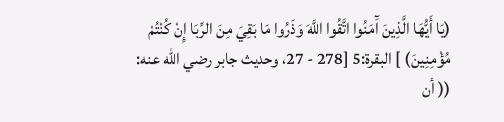(يَا أَيُّهَا الَّذِينَ آَمَنُوا اتَّقُوا اللَّهَ وَذَرُوا مَا بَقِيَ مِنَ الرِّبَا إِنْ كُنْتُمْ مُؤْمِنِينَ) ] البقرة:5 [278 - 27، وحديث جابر رضي الله عنه: (( أن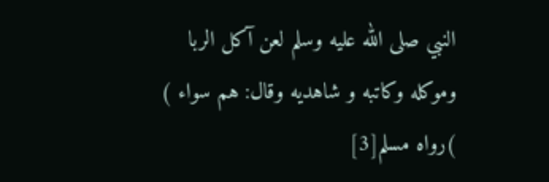النبي صلى الله عليه وسلم لعن آكل الربا وموكله وكاتبه و شاهديه وقال: هم سواء ) )رواه مسلم[3]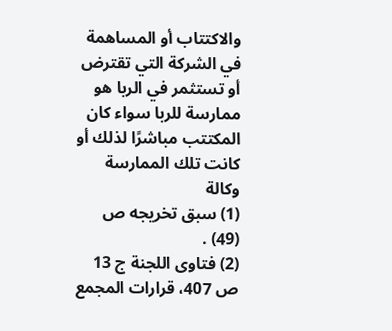والاكتتاب أو المساهمة في الشركة التي تقترض أو تستثمر في الربا هو ممارسة للربا سواء كان المكتتب مباشرًا لذلك أو كانت تلك الممارسة وكالة
(1) سبق تخريجه ص (49) .
(2) فتاوى اللجنة ج 13 ص 407، قرارات المجمع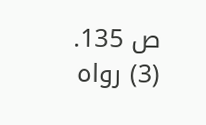ص 135.
(3) رواه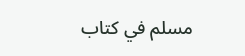مسلم في كتاب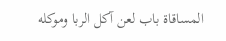المساقاة باب لعن آكل الربا وموكله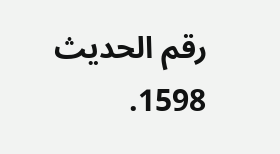رقم الحديث 1598.